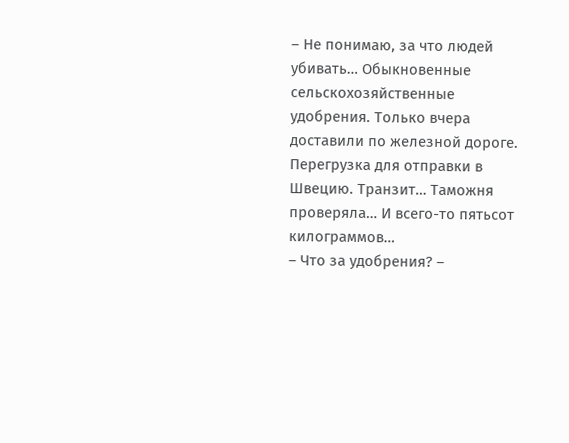– Не понимаю, за что людей убивать… Обыкновенные сельскохозяйственные удобрения. Только вчера доставили по железной дороге. Перегрузка для отправки в Швецию. Транзит… Таможня проверяла… И всего-то пятьсот килограммов…
– Что за удобрения? –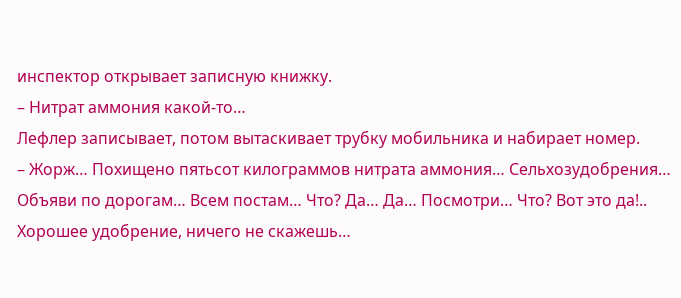инспектор открывает записную книжку.
– Нитрат аммония какой-то…
Лефлер записывает, потом вытаскивает трубку мобильника и набирает номер.
– Жорж… Похищено пятьсот килограммов нитрата аммония… Сельхозудобрения… Объяви по дорогам… Всем постам… Что? Да… Да… Посмотри… Что? Вот это да!.. Хорошее удобрение, ничего не скажешь…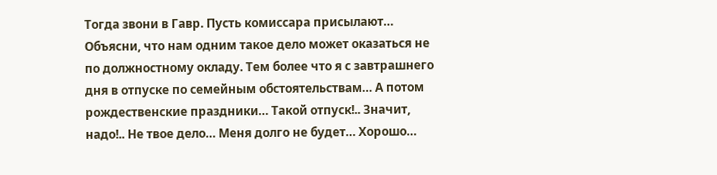Тогда звони в Гавр. Пусть комиссара присылают… Объясни, что нам одним такое дело может оказаться не по должностному окладу. Тем более что я с завтрашнего дня в отпуске по семейным обстоятельствам… А потом рождественские праздники… Такой отпуск!.. Значит, надо!.. Не твое дело… Меня долго не будет… Хорошо…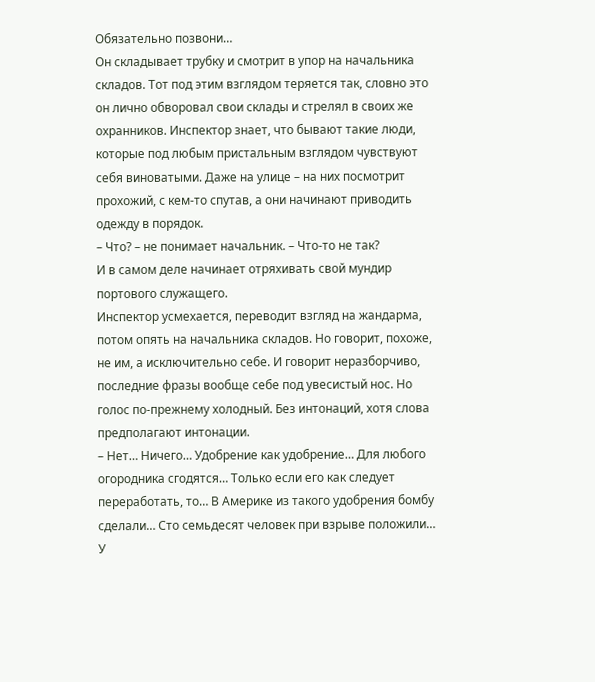Обязательно позвони…
Он складывает трубку и смотрит в упор на начальника складов. Тот под этим взглядом теряется так, словно это он лично обворовал свои склады и стрелял в своих же охранников. Инспектор знает, что бывают такие люди, которые под любым пристальным взглядом чувствуют себя виноватыми. Даже на улице – на них посмотрит прохожий, с кем-то спутав, а они начинают приводить одежду в порядок.
– Что? – не понимает начальник. – Что-то не так?
И в самом деле начинает отряхивать свой мундир портового служащего.
Инспектор усмехается, переводит взгляд на жандарма, потом опять на начальника складов. Но говорит, похоже, не им, а исключительно себе. И говорит неразборчиво, последние фразы вообще себе под увесистый нос. Но голос по-прежнему холодный. Без интонаций, хотя слова предполагают интонации.
– Нет… Ничего… Удобрение как удобрение… Для любого огородника сгодятся… Только если его как следует переработать, то… В Америке из такого удобрения бомбу сделали… Сто семьдесят человек при взрыве положили… У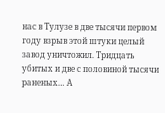нас в Тулузе в две тысячи первом году взрыв этой штуки целый завод уничтожил. Тридцать убитых и две с половиной тысячи раненых… А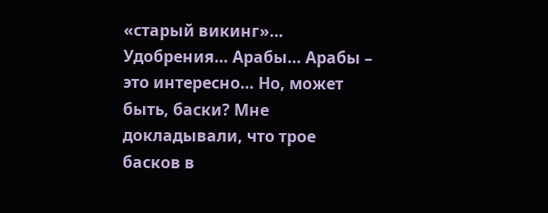«старый викинг»… Удобрения… Арабы… Арабы – это интересно… Но, может быть, баски? Мне докладывали, что трое басков в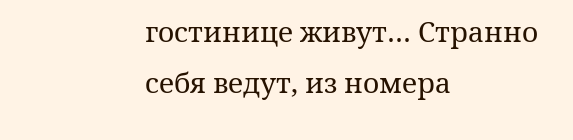гостинице живут… Странно себя ведут, из номера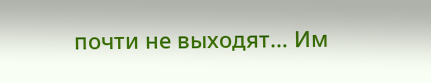почти не выходят… Им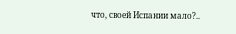что, своей Испании мало?..